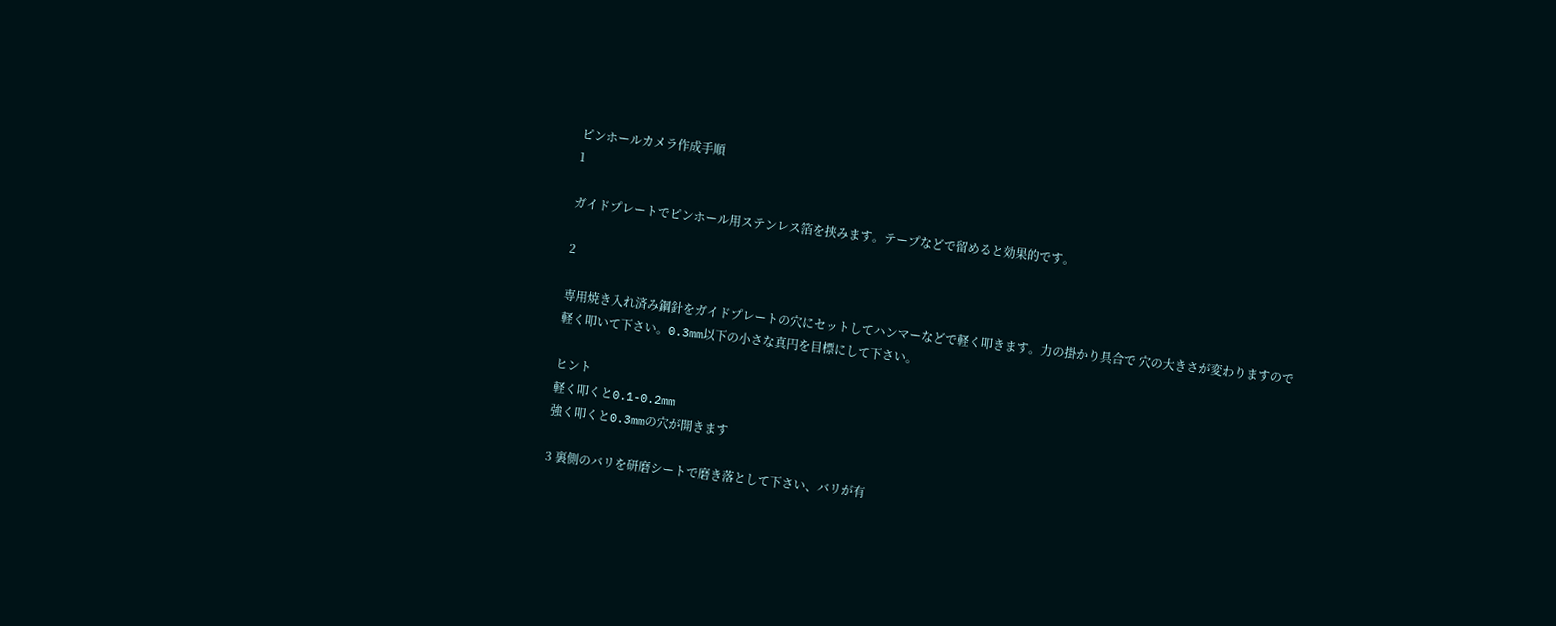ピンホールカメラ作成手順
1

ガイドプレートでピンホール用ステンレス箔を挟みます。テープなどで留めると効果的です。

2

専用焼き入れ済み鋼針をガイドプレートの穴にセットしてハンマーなどで軽く叩きます。力の掛かり具合で 穴の大きさが変わりますので 軽く叩いて下さい。0.3mm以下の小さな真円を目標にして下さい。

ヒント
軽く叩くと0.1-0.2mm
強く叩くと0.3mmの穴が開きます

3 裏側のバリを研磨シートで磨き落として下さい、バリが有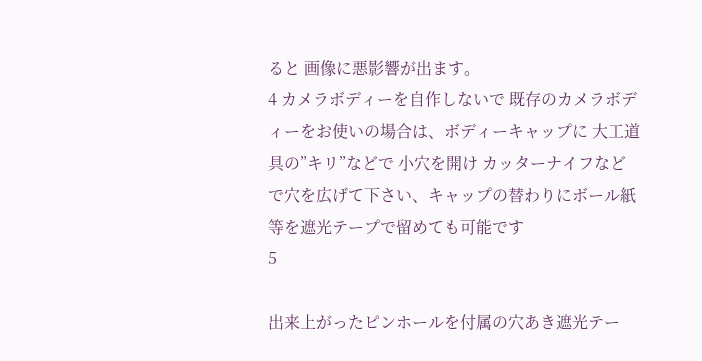ると 画像に悪影響が出ます。
4 カメラボディーを自作しないで 既存のカメラボディーをお使いの場合は、ボディーキャップに 大工道具の”キリ”などで 小穴を開け カッターナイフなどで穴を広げて下さい、キャップの替わりにボール紙等を遮光テープで留めても可能です
5

出来上がったピンホールを付属の穴あき遮光テー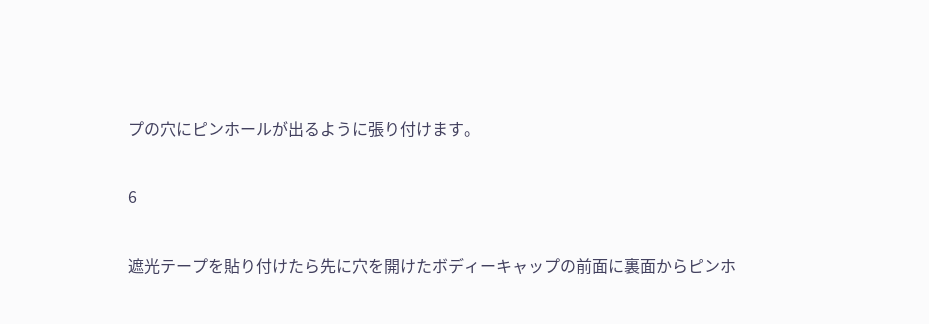プの穴にピンホールが出るように張り付けます。

6

遮光テープを貼り付けたら先に穴を開けたボディーキャップの前面に裏面からピンホ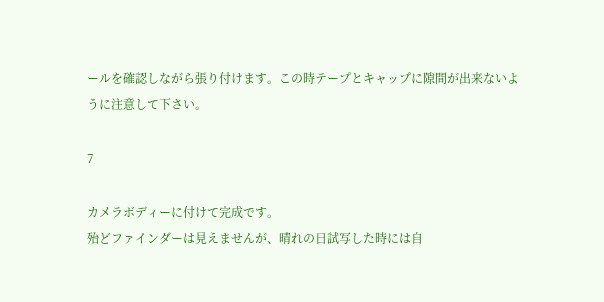ールを確認しながら張り付けます。この時テープとキャップに隙間が出来ないように注意して下さい。

7

カメラボディーに付けて完成です。
殆どファインダーは見えませんが、晴れの日試写した時には自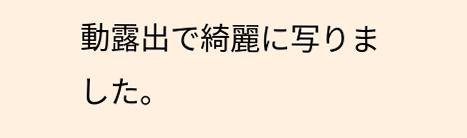動露出で綺麗に写りました。